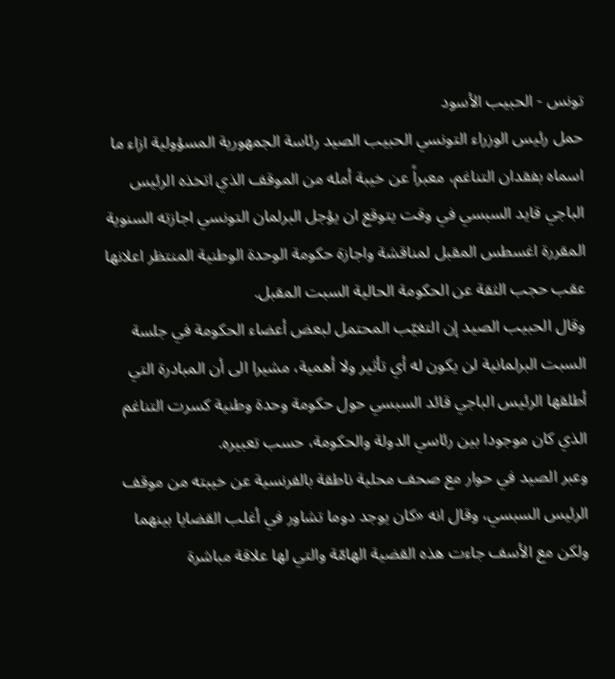تونس - الحبيب الأسود
حمل رئيس الوزراء التونسي الحبيب الصيد رئاسة الجمهورية المسؤولية ازاء ما اسماه بفقدان التناغم، معبراً عن خيبة أمله من الموقف الذي اتخذه الرئيس الباجي قايد السبسي في وقت يتوقع ان يؤجل البرلمان التونسي اجازته السنوية المقررة اغسطس المقبل لمناقشة واجازة حكومة الوحدة الوطنية المنتظر اعلانها عقب حجب الثقة عن الحكومة الحالية السبت المقبل.
وقال الحبيب الصيد إن التغيّب المحتمل لبعض أعضاء الحكومة في جلسة السبت البرلمانية لن يكون له أي تأثير ولا أهمية، مشيرا الى أن المبادرة التي أطلقها الرئيس الباجي قائد السبسي حول حكومة وحدة وطنية كسرت التناغم الذي كان موجودا بين رئاسي الدولة والحكومة، حسب تعبيره.
وعبر الصيد في حوار مع صحف محلية ناطقة بالفرنسية عن خيبته من موقف الرئيس السبسي، وقال انه «كان يوجد دوما تشاور في أغلب القضايا بينهما ولكن مع الأسف جاءت هذه القضية الهامّة والتي لها علاقة مباشرة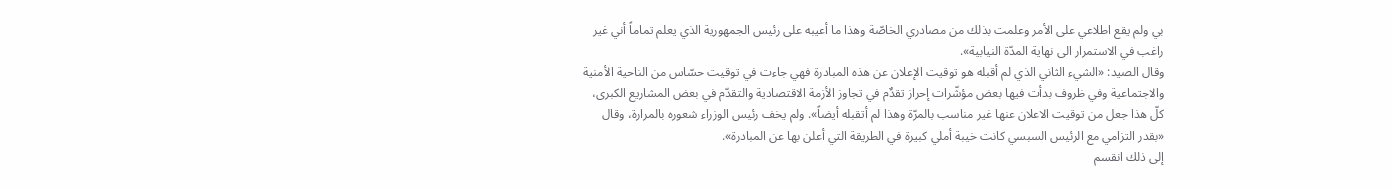بي ولم يقع اطلاعي على الأمر وعلمت بذلك من مصادري الخاصّة وهذا ما أعيبه على رئيس الجمهورية الذي يعلم تماماً أني غير راغب في الاستمرار الى نهاية المدّة النيابية».
وقال الصيد: «الشيء الثاني الذي لم أقبله هو توقيت الإعلان عن هذه المبادرة فهي جاءت في توقيت حسّاس من الناحية الأمنية والاجتماعية وفي ظروف بدأت فيها بعض مؤشّرات إحراز تقدٌم في تجاوز الأزمة الاقتصادية والتقدّم في بعض المشاريع الكبرى، كلّ هذا جعل من توقيت الاعلان عنها غير مناسب بالمرّة وهذا لم أتقبله أيضاً». ولم يخف رئيس الوزراء شعوره بالمرارة، وقال «بقدر التزامي مع الرئيس السبسي كانت خيبة أملي كبيرة في الطريقة التي أعلن بها عن المبادرة».
إلى ذلك انقسم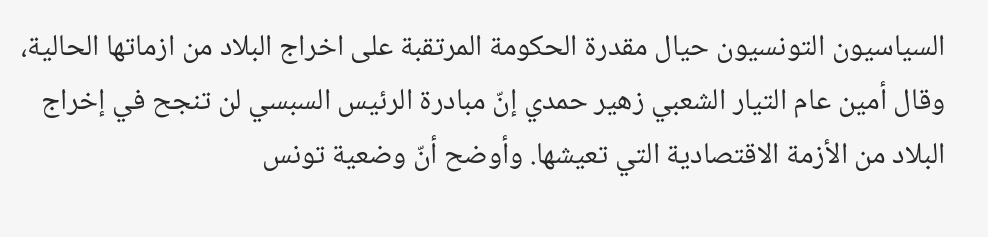السياسيون التونسيون حيال مقدرة الحكومة المرتقبة على اخراج البلاد من ازماتها الحالية، وقال أمين عام التيار الشعبي زهير حمدي إنّ مبادرة الرئيس السبسي لن تنجح في إخراج البلاد من الأزمة الاقتصادية التي تعيشها. وأوضح أنّ وضعية تونس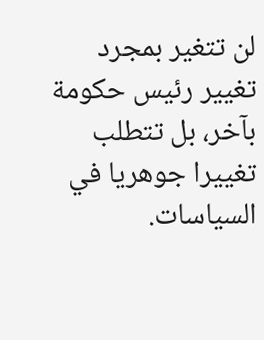لن تتغير بمجرد تغيير رئيس حكومة بآخر، بل تتطلب تغييرا جوهريا في السياسات.